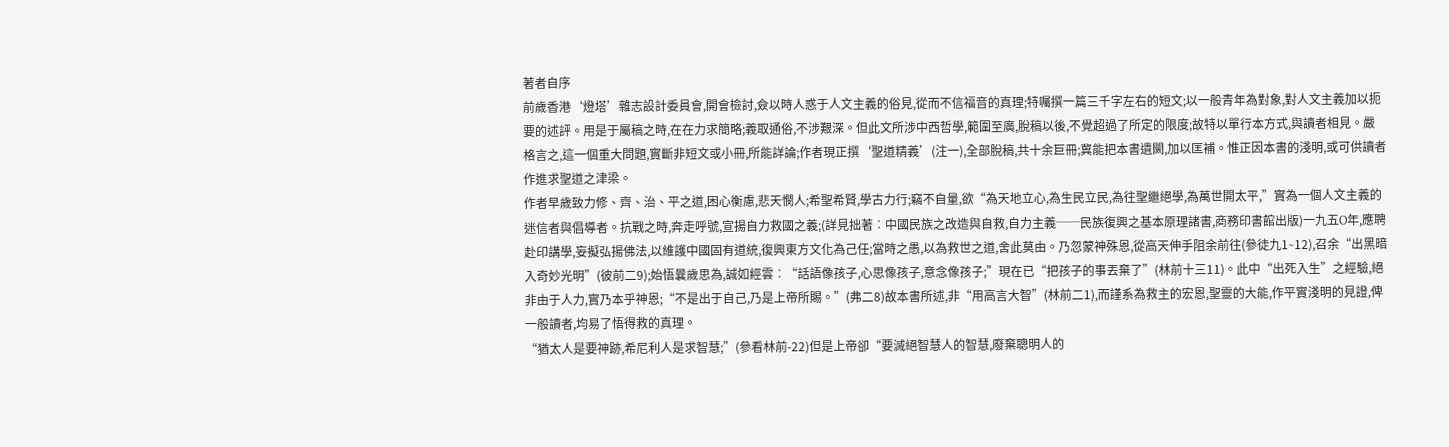著者自序
前歲香港‘燈塔’雜志設計委員會,開會檢討,僉以時人惑于人文主義的俗見,從而不信福音的真理;特囑撰一篇三千字左右的短文;以一般青年為對象,對人文主義加以扼要的述評。用是于屬稿之時,在在力求簡略;義取通俗,不涉艱深。但此文所涉中西哲學,範圍至廣,脫稿以後,不覺超過了所定的限度;故特以單行本方式,與讀者相見。嚴格言之,這一個重大問題,實斷非短文或小冊,所能詳論;作者現正撰‘聖道精義’(注一),全部脫稿,共十余巨冊;冀能把本書遺闕,加以匡補。惟正因本書的淺明,或可供讀者作進求聖道之津梁。
作者早歲致力修、齊、治、平之道,困心衡慮,悲天憫人;希聖希賢,學古力行;竊不自量,欲“為天地立心,為生民立民,為往聖繼絕學,為萬世開太平,”實為一個人文主義的迷信者與倡導者。抗戰之時,奔走呼號,宣揚自力救國之義;(詳見拙著︰中國民族之改造與自救,自力主義──民族復興之基本原理諸書,商務印書館出版)一九五O年,應聘赴印講學,妄擬弘揚佛法,以維護中國固有道統,復興東方文化為己任;當時之愚,以為救世之道,舍此莫由。乃忽蒙神殊恩,從高天伸手阻余前往(參徒九1∼12),召余“出黑暗入奇妙光明”(彼前二9);始悟曩歲思為,誠如經雲︰“話語像孩子,心思像孩子,意念像孩子;”現在已“把孩子的事丟棄了”(林前十三11)。此中“出死入生”之經驗,絕非由于人力,實乃本乎神恩;“不是出于自己,乃是上帝所賜。”(弗二8)故本書所述,非“用高言大智”(林前二1),而謹系為救主的宏恩,聖靈的大能,作平實淺明的見證,俾一般讀者,均易了悟得救的真理。
“猶太人是要神跡,希尼利人是求智慧;”(參看林前-22)但是上帝卻“要滅絕智慧人的智慧,廢棄聰明人的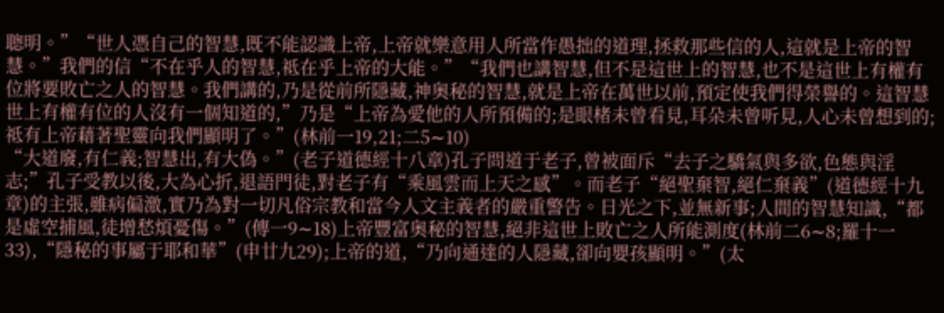聰明。”“世人憑自己的智慧,既不能認識上帝,上帝就樂意用人所當作愚拙的道理,拯救那些信的人,這就是上帝的智慧。”我們的信“不在乎人的智慧,祗在乎上帝的大能。”“我們也講智慧,但不是這世上的智慧,也不是這世上有權有位將要敗亡之人的智慧。我們講的,乃是從前所隱藏,神奧秘的智慧,就是上帝在萬世以前,預定使我們得榮譽的。這智慧世上有權有位的人沒有一個知道的,”乃是“上帝為愛他的人所預備的;是眼楮未曾看見,耳朵未曾听見,人心未曾想到的;祗有上帝藉著聖靈向我們顯明了。”(林前一19,21;二5∼10)
“大道廢,有仁義;智慧出,有大偽。”(老子道德經十八章)孔子問道于老子,曾被面斥“去子之驕氣與多欲,色態與淫志;”孔子受教以後,大為心折,退語門徒,對老子有“乘風雲而上天之感”。而老子“絕聖棄智,絕仁棄義”(道德經十九章)的主張,雖病偏激,實乃為對一切凡俗宗教和當今人文主義者的嚴重警告。日光之下,並無新事;人間的智慧知識,“都是虛空捕風,徒增愁煩憂傷。”(傳一9∼18)上帝豐富奧秘的智慧,絕非這世上敗亡之人所能測度(林前二6∼8;羅十一33),“隱秘的事屬于耶和華”(申廿九29);上帝的道,“乃向通達的人隱藏,卻向嬰孩顯明。”(太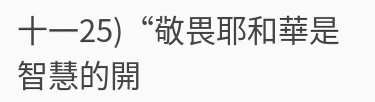十一25)“敬畏耶和華是智慧的開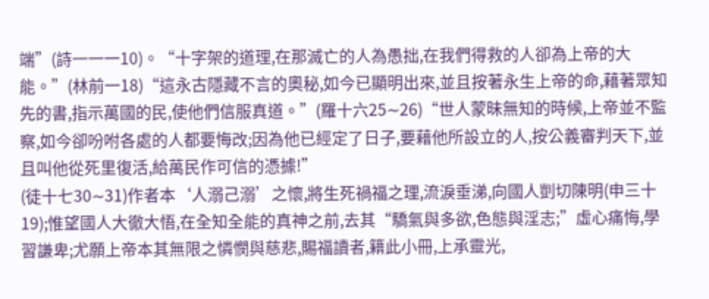端”(詩一一一10)。“十字架的道理,在那滅亡的人為愚拙,在我們得救的人卻為上帝的大能。”(林前一18)“這永古隱藏不言的奧秘,如今已顯明出來,並且按著永生上帝的命,藉著眾知先的書,指示萬國的民,使他們信服真道。”(羅十六25∼26)“世人蒙昧無知的時候,上帝並不監察,如今卻吩咐各處的人都要悔改;因為他已經定了日子,要藉他所設立的人,按公義審判天下,並且叫他從死里復活,給萬民作可信的憑據!”
(徒十七30∼31)作者本‘人溺己溺’之懷,將生死禍福之理,流淚垂涕,向國人剴切陳明(申三十19);惟望國人大徹大悟,在全知全能的真神之前,去其“驕氣與多欲,色態與淫志;”虛心痛悔,學習謙卑;尤願上帝本其無限之憐憫與慈悲,賜福讀者,籍此小冊,上承靈光,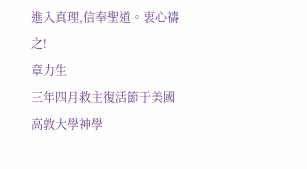進入真理,信奉聖道。衷心禱之!
章力生
三年四月救主復活節于美國高敦大學神學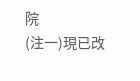院
(注一)現已改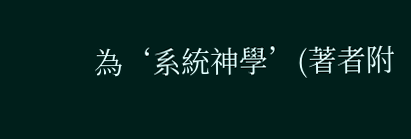為‘系統神學’(著者附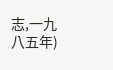志,一九八五年)